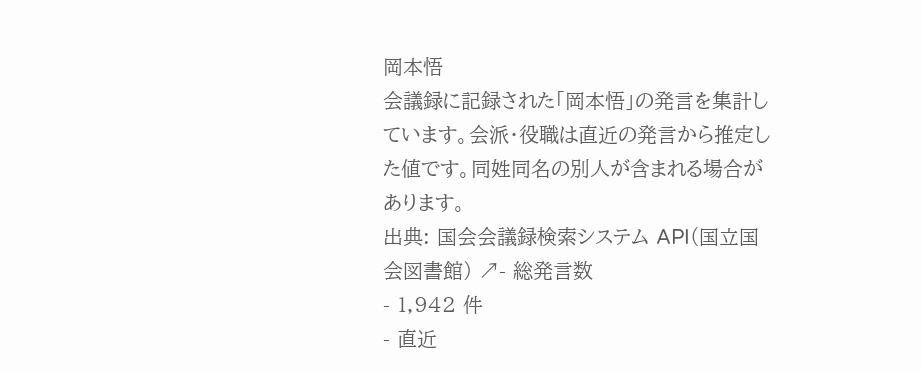岡本悟
会議録に記録された「岡本悟」の発言を集計しています。会派・役職は直近の発言から推定した値です。同姓同名の別人が含まれる場合があります。
出典: 国会会議録検索システム API(国立国会図書館) ↗- 総発言数
- 1,942 件
- 直近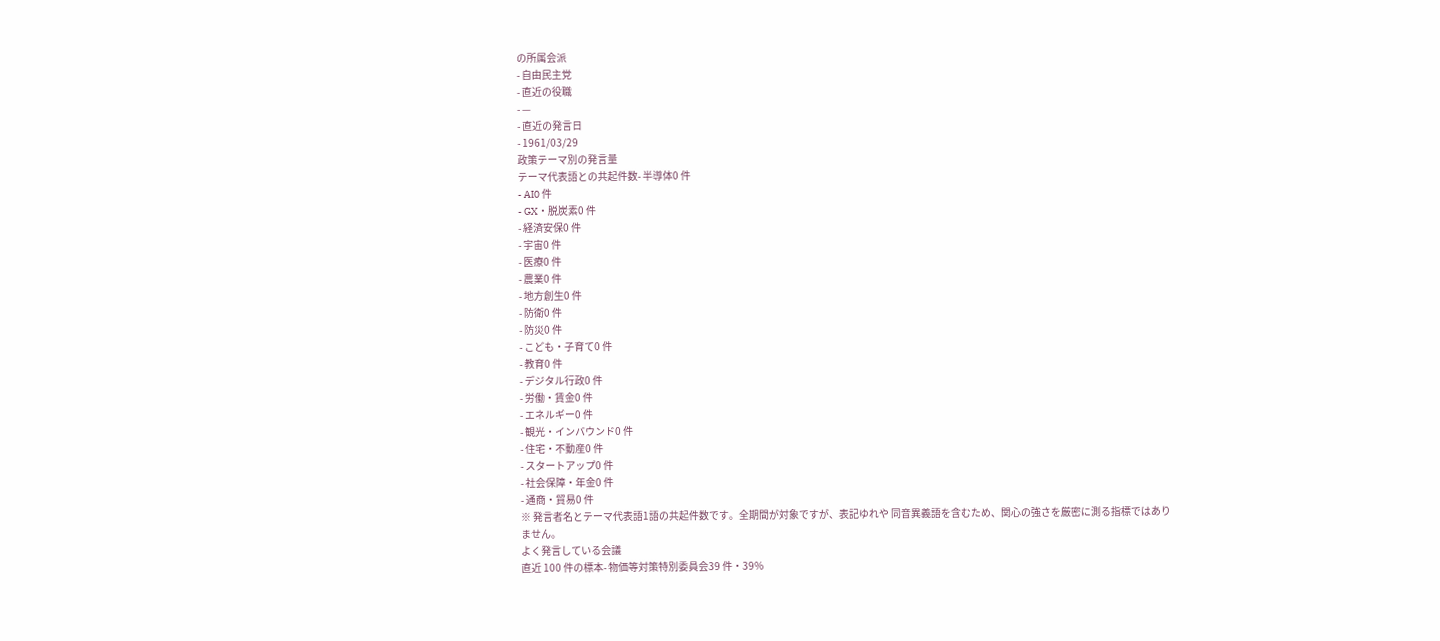の所属会派
- 自由民主党
- 直近の役職
- —
- 直近の発言日
- 1961/03/29
政策テーマ別の発言量
テーマ代表語との共起件数- 半導体0 件
- AI0 件
- GX・脱炭素0 件
- 経済安保0 件
- 宇宙0 件
- 医療0 件
- 農業0 件
- 地方創生0 件
- 防衛0 件
- 防災0 件
- こども・子育て0 件
- 教育0 件
- デジタル行政0 件
- 労働・賃金0 件
- エネルギー0 件
- 観光・インバウンド0 件
- 住宅・不動産0 件
- スタートアップ0 件
- 社会保障・年金0 件
- 通商・貿易0 件
※ 発言者名とテーマ代表語1語の共起件数です。全期間が対象ですが、表記ゆれや 同音異義語を含むため、関心の強さを厳密に測る指標ではありません。
よく発言している会議
直近 100 件の標本- 物価等対策特別委員会39 件・39%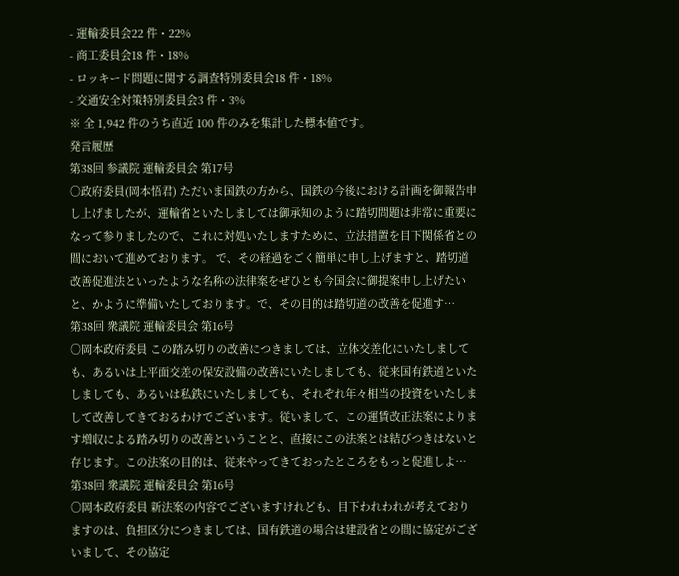- 運輸委員会22 件・22%
- 商工委員会18 件・18%
- ロッキード問題に関する調査特別委員会18 件・18%
- 交通安全対策特別委員会3 件・3%
※ 全 1,942 件のうち直近 100 件のみを集計した標本値です。
発言履歴
第38回 参議院 運輸委員会 第17号
○政府委員(岡本悟君) ただいま国鉄の方から、国鉄の今後における計画を御報告申し上げましたが、運輸省といたしましては御承知のように踏切問題は非常に重要になって参りましたので、これに対処いたしますために、立法措置を目下関係省との間において進めております。 で、その経過をごく簡単に申し上げますと、踏切道改善促進法といったような名称の法律案をぜひとも今国会に御提案申し上げたいと、かように準備いたしております。で、その目的は踏切道の改善を促進す…
第38回 衆議院 運輸委員会 第16号
○岡本政府委員 この踏み切りの改善につきましては、立体交差化にいたしましても、あるいは上平面交差の保安設備の改善にいたしましても、従来国有鉄道といたしましても、あるいは私鉄にいたしましても、それぞれ年々相当の投資をいたしまして改善してきておるわけでございます。従いまして、この運賃改正法案によります増収による踏み切りの改善ということと、直接にこの法案とは結びつきはないと存じます。この法案の目的は、従来やってきておったところをもっと促進しよ…
第38回 衆議院 運輸委員会 第16号
○岡本政府委員 新法案の内容でございますけれども、目下われわれが考えておりますのは、負担区分につきましては、国有鉄道の場合は建設省との間に協定がございまして、その協定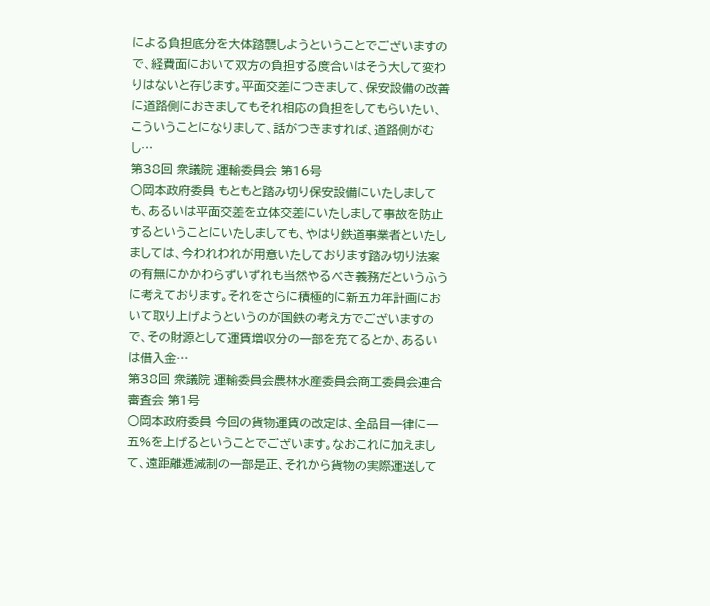による負担底分を大体踏襲しようということでございますので、経費面において双方の負担する度合いはそう大して変わりはないと存じます。平面交差につきまして、保安設備の改善に道路側におきましてもそれ相応の負担をしてもらいたい、こういうことになりまして、話がつきますれば、道路側がむし…
第38回 衆議院 運輸委員会 第16号
○岡本政府委員 もともと踏み切り保安設備にいたしましても、あるいは平面交差を立体交差にいたしまして事故を防止するということにいたしましても、やはり鉄道事業者といたしましては、今われわれが用意いたしております踏み切り法案の有無にかかわらずいずれも当然やるべき義務だというふうに考えております。それをさらに積極的に新五カ年計画において取り上げようというのが国鉄の考え方でございますので、その財源として運賃増収分の一部を充てるとか、あるいは借入金…
第38回 衆議院 運輸委員会農林水産委員会商工委員会連合審査会 第1号
○岡本政府委員 今回の貨物運賃の改定は、全品目一律に一五%を上げるということでございます。なおこれに加えまして、遠距離逓減制の一部是正、それから貨物の実際運送して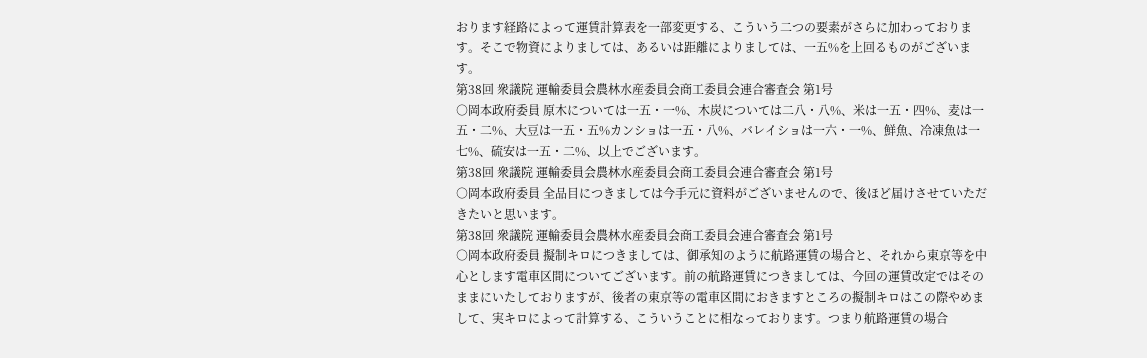おります経路によって運賃計算表を一部変更する、こういう二つの要素がさらに加わっております。そこで物資によりましては、あるいは距離によりましては、一五%を上回るものがございます。
第38回 衆議院 運輸委員会農林水産委員会商工委員会連合審査会 第1号
○岡本政府委員 原木については一五・一%、木炭については二八・八%、米は一五・四%、麦は一五・二%、大豆は一五・五%カンショは一五・八%、バレイショは一六・一%、鮮魚、冷凍魚は一七%、硫安は一五・二%、以上でございます。
第38回 衆議院 運輸委員会農林水産委員会商工委員会連合審査会 第1号
○岡本政府委員 全品目につきましては今手元に資料がございませんので、後ほど届けさせていただきたいと思います。
第38回 衆議院 運輸委員会農林水産委員会商工委員会連合審査会 第1号
○岡本政府委員 擬制キロにつきましては、御承知のように航路運賃の場合と、それから東京等を中心とします電車区間についてございます。前の航路運賃につきましては、今回の運賃改定ではそのままにいたしておりますが、後者の東京等の電車区間におきますところの擬制キロはこの際やめまして、実キロによって計算する、こういうことに相なっております。つまり航路運賃の場合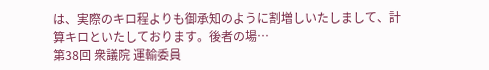は、実際のキロ程よりも御承知のように割増しいたしまして、計算キロといたしております。後者の場…
第38回 衆議院 運輸委員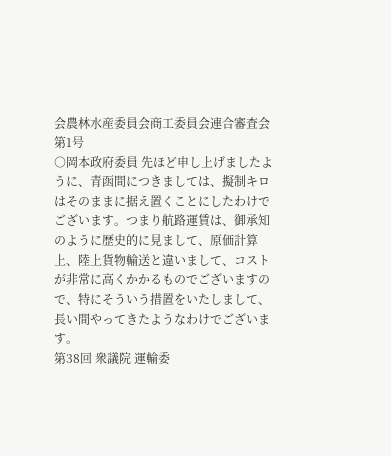会農林水産委員会商工委員会連合審査会 第1号
○岡本政府委員 先ほど申し上げましたように、青函間につきましては、擬制キロはそのままに据え置くことにしたわけでございます。つまり航路運賃は、御承知のように歴史的に見まして、原価計算上、陸上貨物輸送と違いまして、コストが非常に高くかかるものでございますので、特にそういう措置をいたしまして、長い間やってきたようなわけでございます。
第38回 衆議院 運輸委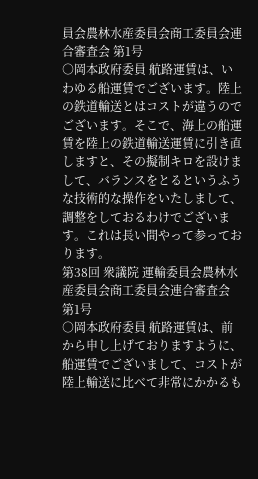員会農林水産委員会商工委員会連合審査会 第1号
○岡本政府委員 航路運賃は、いわゆる船運賃でございます。陸上の鉄道輸送とはコストが違うのでございます。そこで、海上の船運賃を陸上の鉄道輸送運賃に引き直しますと、その擬制キロを設けまして、バランスをとるというふうな技術的な操作をいたしまして、調整をしておるわけでございます。これは長い間やって参っております。
第38回 衆議院 運輸委員会農林水産委員会商工委員会連合審査会 第1号
○岡本政府委員 航路運賃は、前から申し上げておりますように、船運賃でございまして、コストが陸上輸送に比べて非常にかかるも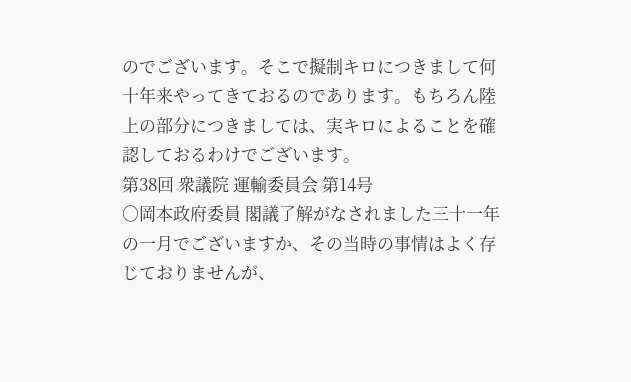のでございます。そこで擬制キロにつきまして何十年来やってきておるのであります。もちろん陸上の部分につきましては、実キロによることを確認しておるわけでございます。
第38回 衆議院 運輸委員会 第14号
○岡本政府委員 閣議了解がなされました三十一年の一月でございますか、その当時の事情はよく存じておりませんが、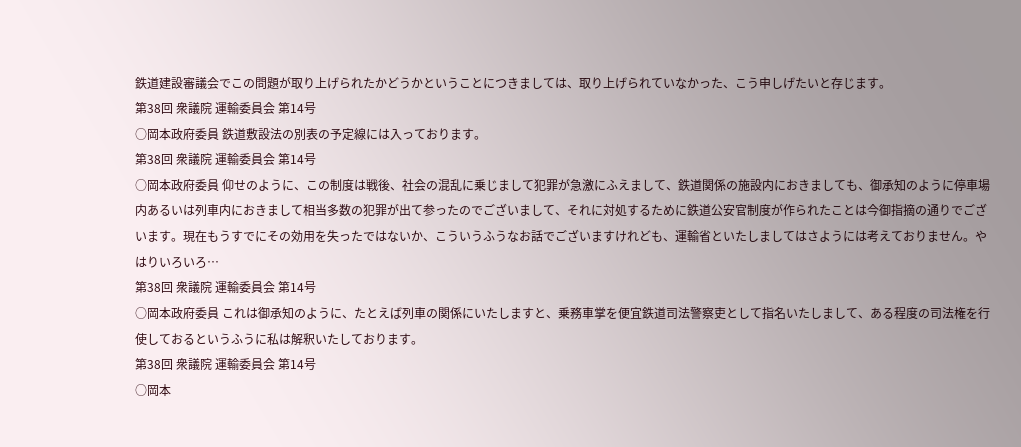鉄道建設審議会でこの問題が取り上げられたかどうかということにつきましては、取り上げられていなかった、こう申しげたいと存じます。
第38回 衆議院 運輸委員会 第14号
○岡本政府委員 鉄道敷設法の別表の予定線には入っております。
第38回 衆議院 運輸委員会 第14号
○岡本政府委員 仰せのように、この制度は戦後、社会の混乱に乗じまして犯罪が急激にふえまして、鉄道関係の施設内におきましても、御承知のように停車場内あるいは列車内におきまして相当多数の犯罪が出て参ったのでございまして、それに対処するために鉄道公安官制度が作られたことは今御指摘の通りでございます。現在もうすでにその効用を失ったではないか、こういうふうなお話でございますけれども、運輸省といたしましてはさようには考えておりません。やはりいろいろ…
第38回 衆議院 運輸委員会 第14号
○岡本政府委員 これは御承知のように、たとえば列車の関係にいたしますと、乗務車掌を便宜鉄道司法警察吏として指名いたしまして、ある程度の司法権を行使しておるというふうに私は解釈いたしております。
第38回 衆議院 運輸委員会 第14号
○岡本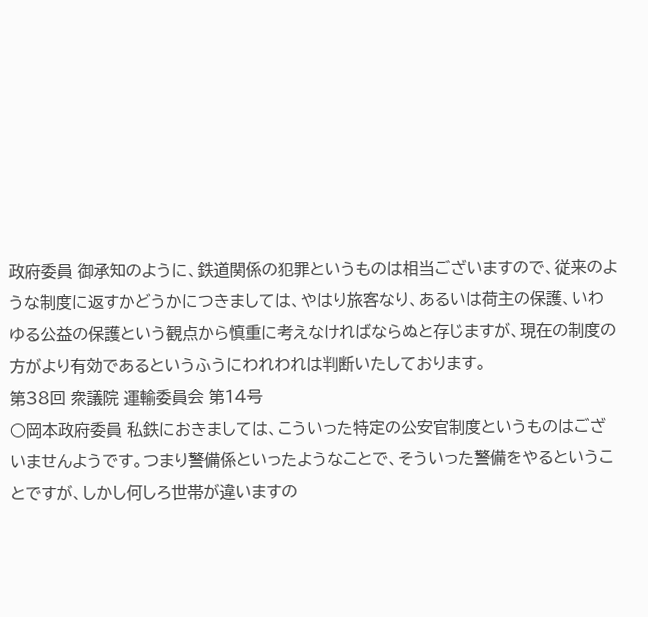政府委員 御承知のように、鉄道関係の犯罪というものは相当ございますので、従来のような制度に返すかどうかにつきましては、やはり旅客なり、あるいは荷主の保護、いわゆる公益の保護という観点から慎重に考えなければならぬと存じますが、現在の制度の方がより有効であるというふうにわれわれは判断いたしております。
第38回 衆議院 運輸委員会 第14号
○岡本政府委員 私鉄におきましては、こういった特定の公安官制度というものはございませんようです。つまり警備係といったようなことで、そういった警備をやるということですが、しかし何しろ世帯が違いますの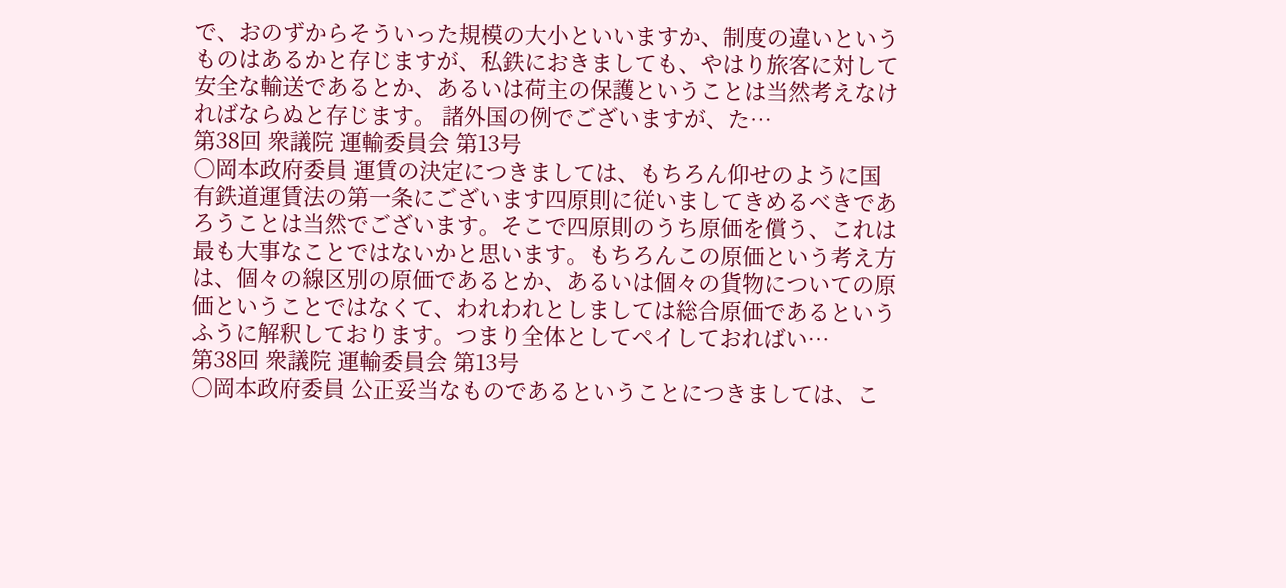で、おのずからそういった規模の大小といいますか、制度の違いというものはあるかと存じますが、私鉄におきましても、やはり旅客に対して安全な輸送であるとか、あるいは荷主の保護ということは当然考えなければならぬと存じます。 諸外国の例でございますが、た…
第38回 衆議院 運輸委員会 第13号
○岡本政府委員 運賃の決定につきましては、もちろん仰せのように国有鉄道運賃法の第一条にございます四原則に従いましてきめるべきであろうことは当然でございます。そこで四原則のうち原価を償う、これは最も大事なことではないかと思います。もちろんこの原価という考え方は、個々の線区別の原価であるとか、あるいは個々の貨物についての原価ということではなくて、われわれとしましては総合原価であるというふうに解釈しております。つまり全体としてペイしておればい…
第38回 衆議院 運輸委員会 第13号
○岡本政府委員 公正妥当なものであるということにつきましては、こ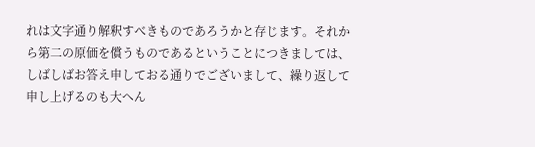れは文字通り解釈すべきものであろうかと存じます。それから第二の原価を償うものであるということにつきましては、しばしばお答え申しておる通りでございまして、繰り返して申し上げるのも大へん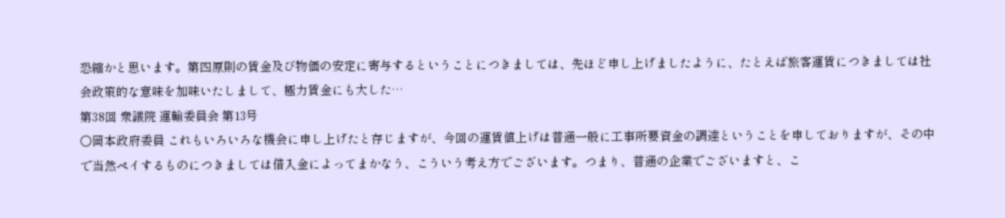恐縮かと思います。第四原則の賃金及び物価の安定に寄与するということにつきましては、先ほど申し上げましたように、たとえば旅客運賃につきましては社会政策的な意味を加味いたしまして、極力賃金にも大した…
第38回 衆議院 運輸委員会 第13号
○岡本政府委員 これもいろいろな機会に申し上げたと存じますが、今回の運賃値上げは普通一般に工事所要資金の調達ということを申しておりますが、その中で当然ペイするものにつきましては借入金によってまかなう、こういう考え方でございます。つまり、普通の企業でございますと、こ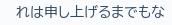れは申し上げるまでもな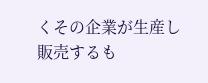くその企業が生産し販売するも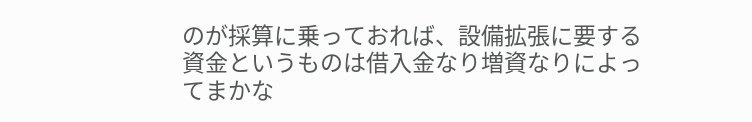のが採算に乗っておれば、設備拡張に要する資金というものは借入金なり増資なりによってまかな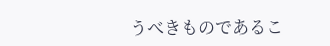うべきものであるこ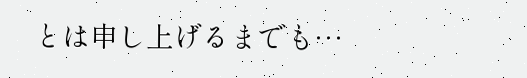とは申し上げるまでも…